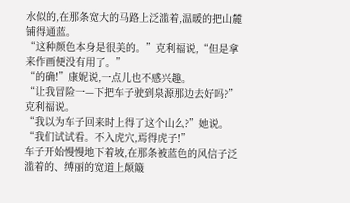水似的,在那条宽大的马路上泛滥着,温暖的把山麓铺得通蓝。
“这种颜色本身是很美的。”克利福说,“但是拿来作画便没有用了。”
“的确!”康妮说,一点儿也不感兴趣。
“让我冒险一—下把车子驶到泉源那边去好吗?”克利福说。
“我以为车子回来时上得了这个山么?”她说。
“我们试试看。不入虎穴,焉得虎子!”
车子开始慢慢地下着坡,在那条被蓝色的风信子泛滥着的、缚丽的宽道上颠簸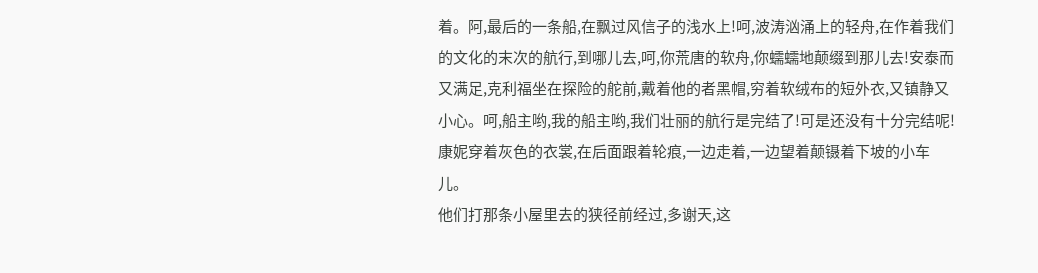着。阿,最后的一条船,在飘过风信子的浅水上!呵,波涛汹涌上的轻舟,在作着我们的文化的末次的航行,到哪儿去,呵,你荒唐的软舟,你蠕蠕地颠缀到那儿去!安泰而又满足,克利福坐在探险的舵前,戴着他的者黑帽,穷着软绒布的短外衣,又镇静又小心。呵,船主哟,我的船主哟,我们壮丽的航行是完结了!可是还没有十分完结呢!康妮穿着灰色的衣裳,在后面跟着轮痕,一边走着,一边望着颠镊着下坡的小车儿。
他们打那条小屋里去的狭径前经过,多谢天,这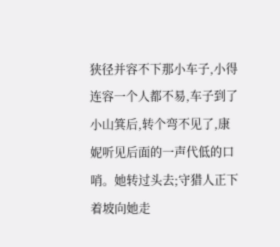狭径并容不下那小车子,小得连容一个人都不易,车子到了小山箕后,转个弯不见了,康妮听见后面的一声代低的口哨。她转过头去;守猎人正下着坡向她走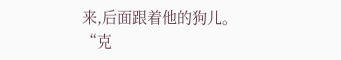来,后面跟着他的狗儿。
“克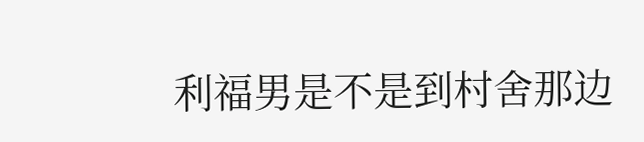利福男是不是到村舍那边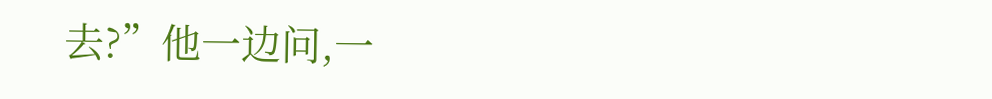去?”他一边问,一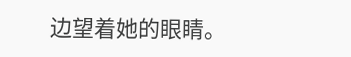边望着她的眼睛。